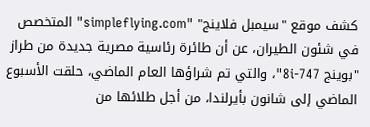كشف موقع "سيمبل فلاينج" "simpleflying.com" المتخصص في شئون الطيران، عن أن طائرة رئاسية مصرية جديدة من طراز "بوينج 747-8i"، والتي تم شراؤها العام الماضي، حلقت الأسبوع الماضي إلى شانون بأيرلندا، من أجل طلائها من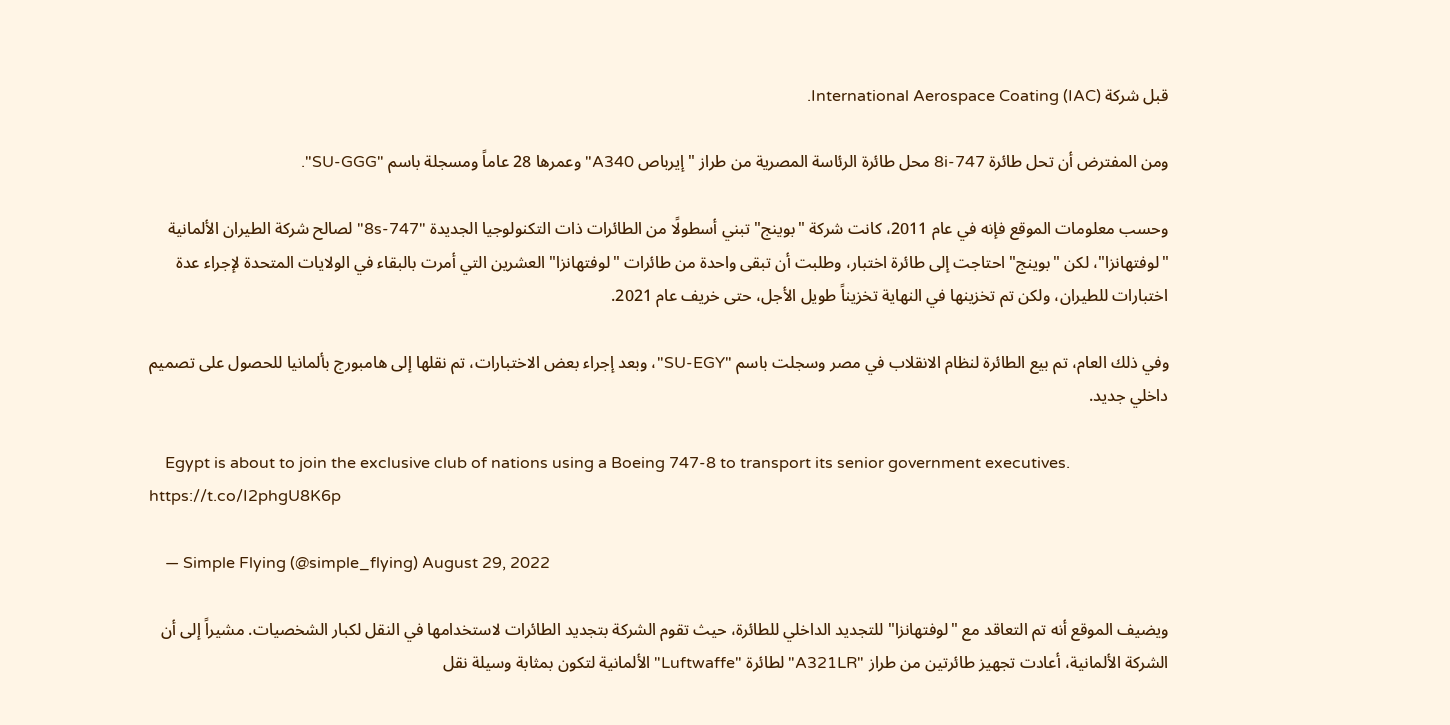قبل شركة International Aerospace Coating (IAC).

ومن المفترض أن تحل طائرة 747-8i محل طائرة الرئاسة المصرية من طراز "إيرباص A340" وعمرها 28 عاماً ومسجلة باسم "SU-GGG".

وحسب معلومات الموقع فإنه في عام 2011، كانت شركة "بوينج" تبني أسطولًا من الطائرات ذات التكنولوجيا الجديدة "747-8s" لصالح شركة الطيران الألمانية "لوفتهانزا"، لكن "بوينج" احتاجت إلى طائرة اختبار، وطلبت أن تبقى واحدة من طائرات "لوفتهانزا" العشرين التي أمرت بالبقاء في الولايات المتحدة لإجراء عدة اختبارات للطيران، ولكن تم تخزينها في النهاية تخزيناً طويل الأجل، حتى خريف عام 2021.

وفي ذلك العام، تم بيع الطائرة لنظام الانقلاب في مصر وسجلت باسم "SU-EGY"، وبعد إجراء بعض الاختبارات، تم نقلها إلى هامبورج بألمانيا للحصول على تصميم داخلي جديد.

    Egypt is about to join the exclusive club of nations using a Boeing 747-8 to transport its senior government executives. https://t.co/I2phgU8K6p

    — Simple Flying (@simple_flying) August 29, 2022

ويضيف الموقع أنه تم التعاقد مع "لوفتهانزا" للتجديد الداخلي للطائرة، حيث تقوم الشركة بتجديد الطائرات لاستخدامها في النقل لكبار الشخصيات. مشيراً إلى أن الشركة الألمانية، أعادت تجهيز طائرتين من طراز "A321LR" لطائرة "Luftwaffe" الألمانية لتكون بمثابة وسيلة نقل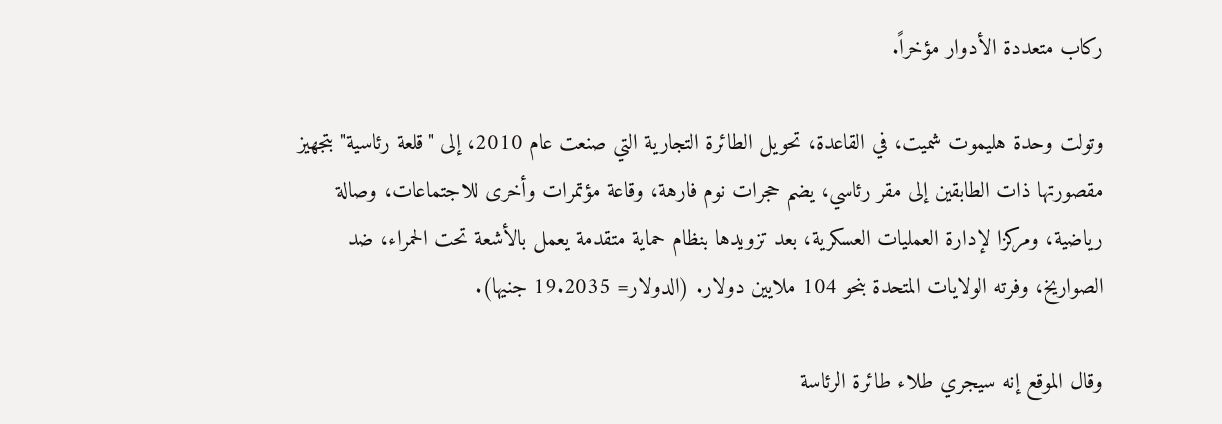ركاب متعددة الأدوار مؤخراً.

وتولت وحدة هليموت شميت، في القاعدة، تحويل الطائرة التجارية التي صنعت عام 2010، إلى "قلعة رئاسية" بتجهيز مقصورتها ذات الطابقين إلى مقر رئاسي، يضم حجرات نوم فارهة، وقاعة مؤتمرات وأخرى للاجتماعات، وصالة رياضية، ومركزا لإدارة العمليات العسكرية، بعد تزويدها بنظام حماية متقدمة يعمل بالأشعة تحت الحمراء، ضد الصواريخ، وفرته الولايات المتحدة بنحو 104 ملايين دولار. (الدولار= 19.2035 جنيها).

وقال الموقع إنه سيجري طلاء طائرة الرئاسة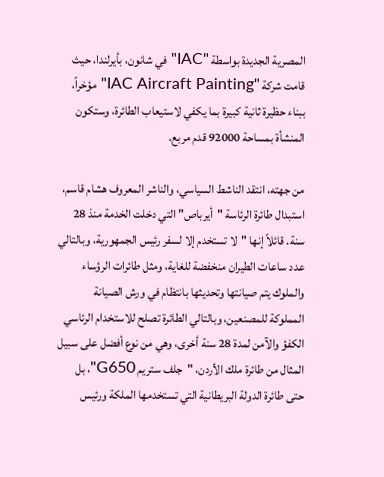المصرية الجديدة بواسطة "IAC" في شانون، بأيرلندا، حيث قامت شركة "IAC Aircraft Painting" مؤخراً، ببناء حظيرة ثانية كبيرة بما يكفي لاستيعاب الطائرة، وستكون المنشأة بمساحة 92000 قدم مربع.

من جهته، انتقد الناشط السياسي، والناشر المعروف هشام قاسم، استبدال طائرة الرئاسة "أيرباص" التي دخلت الخدمة منذ 28 سنة. قائلاً إنها "لا تستخدم إلا لسفر رئيس الجمهورية، وبالتالي عدد ساعات الطيران منخفضة للغاية، ومثل طائرات الرؤساء والملوك يتم صيانتها وتحديثها بانتظام في ورش الصيانة المملوكة للمصنعين، وبالتالي الطائرة تصلح للاستخدام الرئاسي الكفؤ والآمن لمدة 28 سنة أخرى، وهي من نوع أفضل على سبيل المثال من طائرة ملك الأردن، "جلف ستريم G650"، بل حتى طائرة الدولة البريطانية التي تستخدمها الملكة ورئيس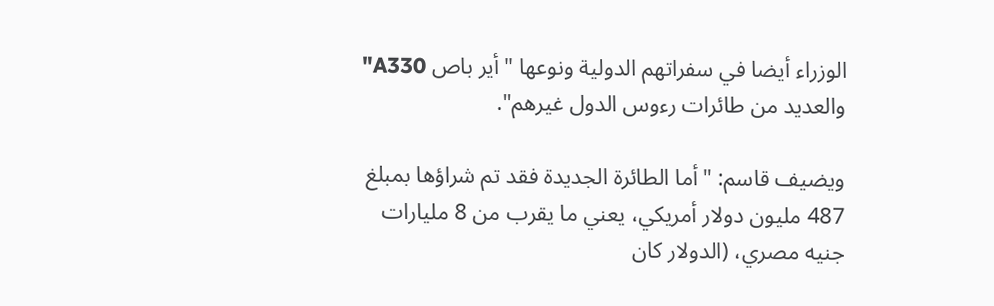الوزراء أيضا في سفراتهم الدولية ونوعها "أير باص A330" والعديد من طائرات رءوس الدول غيرهم".

ويضيف قاسم: "أما الطائرة الجديدة فقد تم شراؤها بمبلغ 487 مليون دولار أمريكي، يعني ما يقرب من 8 مليارات جنيه مصري، (الدولار كان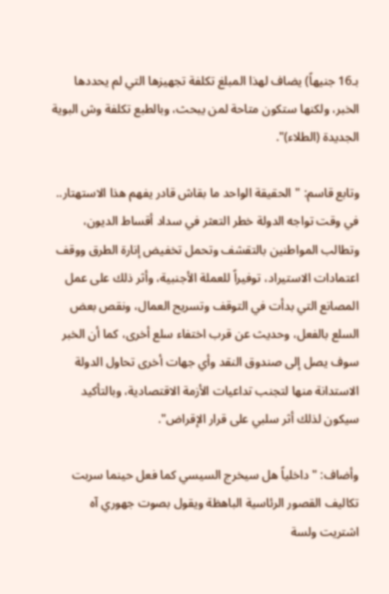بـ16 جنيهاً) يضاف لهذا المبلغ تكلفة تجهيزها التي لم يحددها الخبر، ولكنها ستكون متاحة لمن يبحث، وبالطبع تكلفة وش البوية الجديدة (الطلاء)".

وتابع قاسم: "الحقيقة الواحد ما بقاش قادر يفهم هذا الاستهتار.. في وقت تواجه الدولة خطر التعثر في سداد أقساط الديون، وتطالب المواطنين بالتقشف وتحمل تخفيض إنارة الطرق ووقف اعتمادات الاستيراد، توفيراً للعملة الأجنبية، وأثر ذلك على عمل المصانع التي بدأت في التوقف وتسريح العمال، ونقص بعض السلع بالفعل، وحديث عن قرب اختفاء سلع أخرى، كما أن الخبر سوف يصل إلى صندوق النقد وأي جهات أخرى تحاول الدولة الاستدانة منها لتجنب تداعيات الأزمة الاقتصادية، وبالتأكيد سيكون لذلك أثر سلبي على قرار الإقراض".

وأضاف: "داخلياً هل سيخرج السيسي كما فعل حينما سربت تكاليف القصور الرئاسية الباهظة ويقول بصوت جهوري آه اشتريت ولسة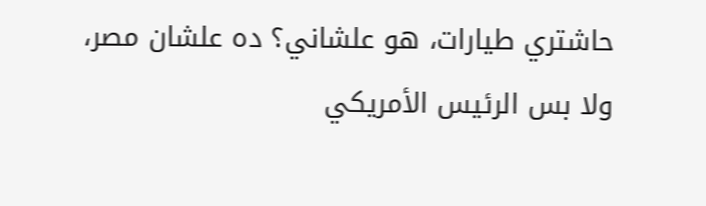حاشتري طيارات، هو علشاني؟ ده علشان مصر، ولا بس الرئيس الأمريكي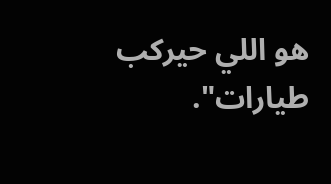هو اللي حيركب طيارات".